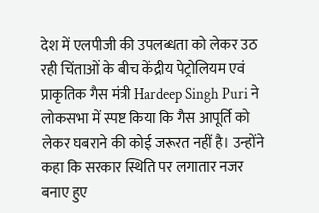देश में एलपीजी की उपलब्धता को लेकर उठ रही चिंताओं के बीच केंद्रीय पेट्रोलियम एवं प्राकृतिक गैस मंत्री Hardeep Singh Puri ने लोकसभा में स्पष्ट किया कि गैस आपूर्ति को लेकर घबराने की कोई जरूरत नहीं है। उन्होंने कहा कि सरकार स्थिति पर लगातार नजर बनाए हुए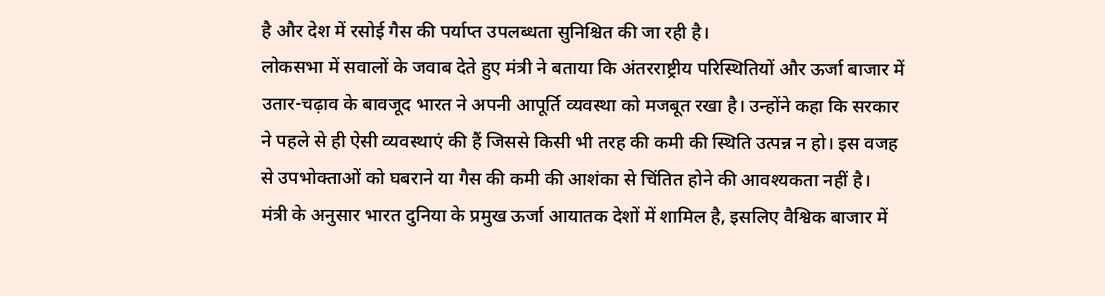है और देश में रसोई गैस की पर्याप्त उपलब्धता सुनिश्चित की जा रही है।
लोकसभा में सवालों के जवाब देते हुए मंत्री ने बताया कि अंतरराष्ट्रीय परिस्थितियों और ऊर्जा बाजार में उतार-चढ़ाव के बावजूद भारत ने अपनी आपूर्ति व्यवस्था को मजबूत रखा है। उन्होंने कहा कि सरकार ने पहले से ही ऐसी व्यवस्थाएं की हैं जिससे किसी भी तरह की कमी की स्थिति उत्पन्न न हो। इस वजह से उपभोक्ताओं को घबराने या गैस की कमी की आशंका से चिंतित होने की आवश्यकता नहीं है।
मंत्री के अनुसार भारत दुनिया के प्रमुख ऊर्जा आयातक देशों में शामिल है, इसलिए वैश्विक बाजार में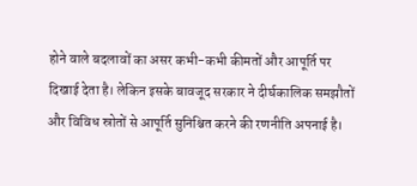होने वाले बदलावों का असर कभी-कभी कीमतों और आपूर्ति पर दिखाई देता है। लेकिन इसके बावजूद सरकार ने दीर्घकालिक समझौतों और विविध स्रोतों से आपूर्ति सुनिश्चित करने की रणनीति अपनाई है।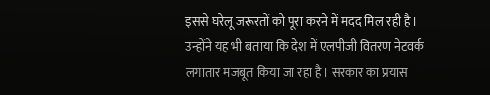इससे घरेलू जरूरतों को पूरा करने में मदद मिल रही है।
उन्होंने यह भी बताया कि देश में एलपीजी वितरण नेटवर्क लगातार मजबूत किया जा रहा है। सरकार का प्रयास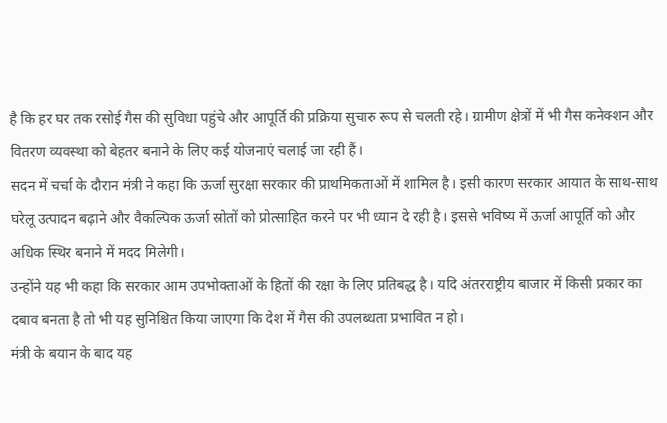है कि हर घर तक रसोई गैस की सुविधा पहुंचे और आपूर्ति की प्रक्रिया सुचारु रूप से चलती रहे। ग्रामीण क्षेत्रों में भी गैस कनेक्शन और वितरण व्यवस्था को बेहतर बनाने के लिए कई योजनाएं चलाई जा रही हैं।
सदन में चर्चा के दौरान मंत्री ने कहा कि ऊर्जा सुरक्षा सरकार की प्राथमिकताओं में शामिल है। इसी कारण सरकार आयात के साथ-साथ घरेलू उत्पादन बढ़ाने और वैकल्पिक ऊर्जा स्रोतों को प्रोत्साहित करने पर भी ध्यान दे रही है। इससे भविष्य में ऊर्जा आपूर्ति को और अधिक स्थिर बनाने में मदद मिलेगी।
उन्होंने यह भी कहा कि सरकार आम उपभोक्ताओं के हितों की रक्षा के लिए प्रतिबद्ध है। यदि अंतरराष्ट्रीय बाजार में किसी प्रकार का दबाव बनता है तो भी यह सुनिश्चित किया जाएगा कि देश में गैस की उपलब्धता प्रभावित न हो।
मंत्री के बयान के बाद यह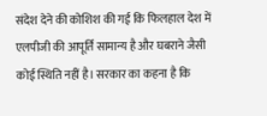संदेश देने की कोशिश की गई कि फिलहाल देश में एलपीजी की आपूर्ति सामान्य है और घबराने जैसी कोई स्थिति नहीं है। सरकार का कहना है कि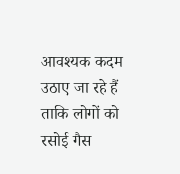आवश्यक कदम उठाए जा रहे हैं ताकि लोगों को रसोई गैस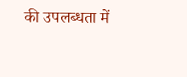की उपलब्धता में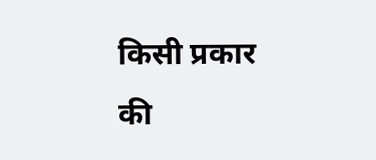किसी प्रकार की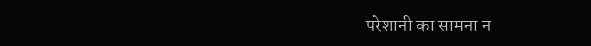परेशानी का सामना न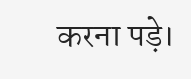करना पड़े।